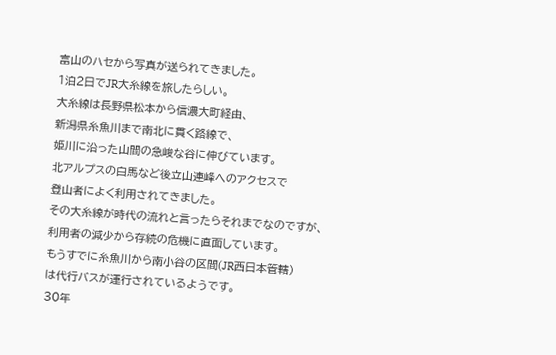富山のハセから写真が送られてきました。
1泊2日でJR大糸線を旅したらしい。
大糸線は長野県松本から信濃大町経由、
新潟県糸魚川まで南北に貫く路線で、
姫川に沿った山間の急峻な谷に伸びています。
北アルプスの白馬など後立山連峰へのアクセスで
登山者によく利用されてきました。
その大糸線が時代の流れと言ったらそれまでなのですが、
利用者の減少から存続の危機に直面しています。
もうすでに糸魚川から南小谷の区間(JR西日本管轄)
は代行バスが運行されているようです。
30年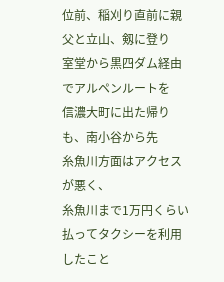位前、稲刈り直前に親父と立山、剱に登り
室堂から黒四ダム経由でアルペンルートを
信濃大町に出た帰りも、南小谷から先
糸魚川方面はアクセスが悪く、
糸魚川まで1万円くらい払ってタクシーを利用したこと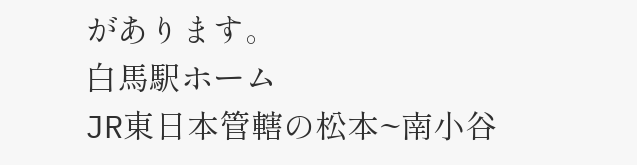があります。
白馬駅ホーム
JR東日本管轄の松本~南小谷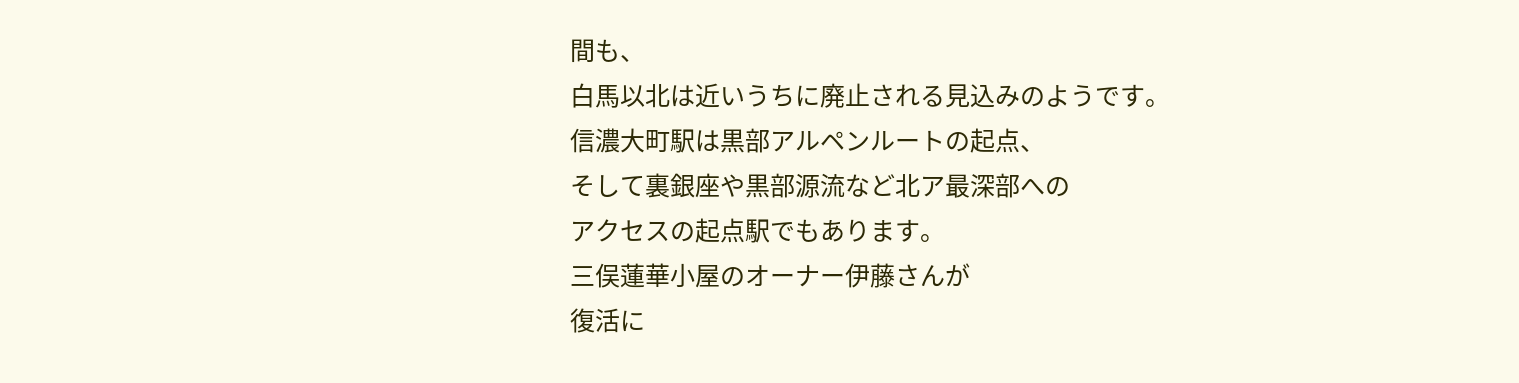間も、
白馬以北は近いうちに廃止される見込みのようです。
信濃大町駅は黒部アルペンルートの起点、
そして裏銀座や黒部源流など北ア最深部への
アクセスの起点駅でもあります。
三俣蓮華小屋のオーナー伊藤さんが
復活に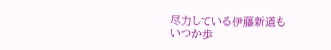尽力している伊藤新道も
いつか歩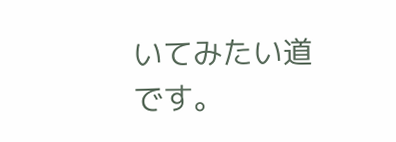いてみたい道です。